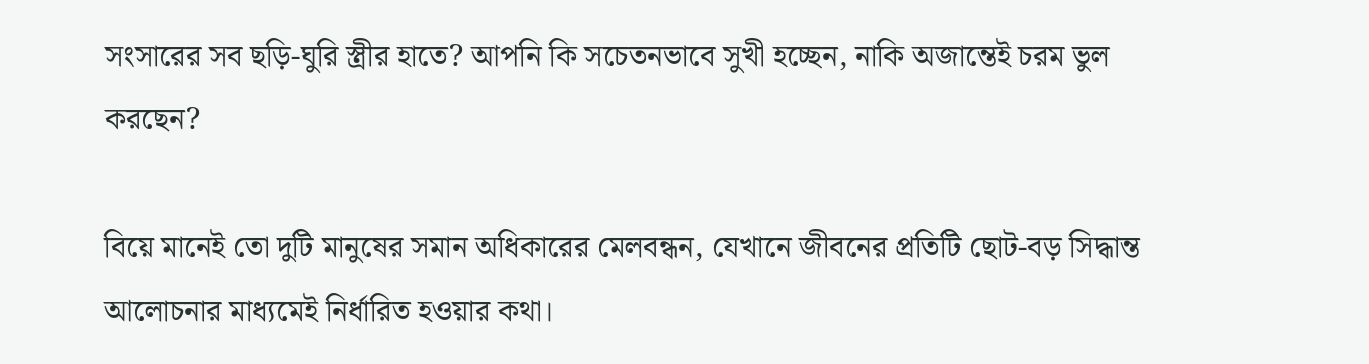সংসারের সব ছড়ি-ঘুরি স্ত্রীর হাতে? আপনি কি সচেতনভাবে সুখী হচ্ছেন, নাকি অজান্তেই চরম ভুল করছেন?

বিয়ে মানেই তো দুটি মানুষের সমান অধিকারের মেলবন্ধন, যেখানে জীবনের প্রতিটি ছোট-বড় সিদ্ধান্ত আলোচনার মাধ্যমেই নির্ধারিত হওয়ার কথা।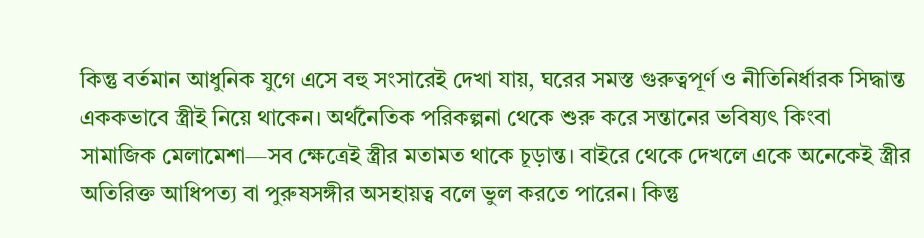কিন্তু বর্তমান আধুনিক যুগে এসে বহু সংসারেই দেখা যায়, ঘরের সমস্ত গুরুত্বপূর্ণ ও নীতিনির্ধারক সিদ্ধান্ত এককভাবে স্ত্রীই নিয়ে থাকেন। অর্থনৈতিক পরিকল্পনা থেকে শুরু করে সন্তানের ভবিষ্যৎ কিংবা সামাজিক মেলামেশা—সব ক্ষেত্রেই স্ত্রীর মতামত থাকে চূড়ান্ত। বাইরে থেকে দেখলে একে অনেকেই স্ত্রীর অতিরিক্ত আধিপত্য বা পুরুষসঙ্গীর অসহায়ত্ব বলে ভুল করতে পারেন। কিন্তু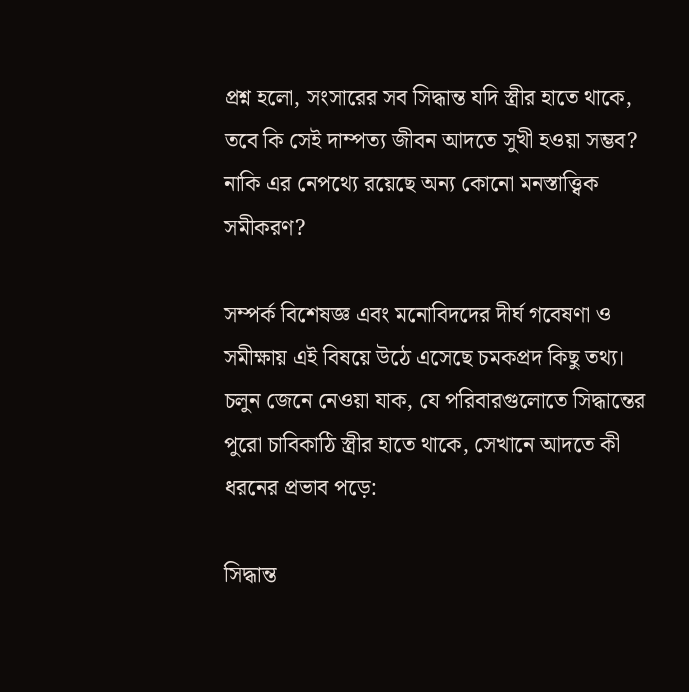প্রশ্ন হলো, সংসারের সব সিদ্ধান্ত যদি স্ত্রীর হাতে থাকে, তবে কি সেই দাম্পত্য জীবন আদতে সুখী হওয়া সম্ভব? নাকি এর নেপথ্যে রয়েছে অন্য কোনো মনস্তাত্ত্বিক সমীকরণ?

সম্পর্ক বিশেষজ্ঞ এবং মনোবিদদের দীর্ঘ গবেষণা ও সমীক্ষায় এই বিষয়ে উঠে এসেছে চমকপ্রদ কিছু তথ্য। চলুন জেনে নেওয়া যাক, যে পরিবারগুলোতে সিদ্ধান্তের পুরো চাবিকাঠি স্ত্রীর হাতে থাকে, সেখানে আদতে কী ধরনের প্রভাব পড়ে:

সিদ্ধান্ত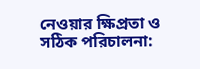নেওয়ার ক্ষিপ্রতা ও সঠিক পরিচালনা: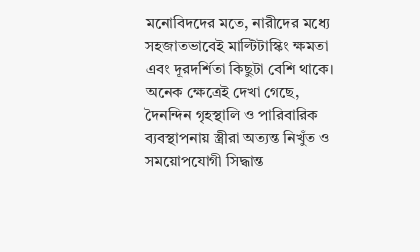মনোবিদদের মতে, নারীদের মধ্যে সহজাতভাবেই মাল্টিটাস্কিং ক্ষমতা এবং দূরদর্শিতা কিছুটা বেশি থাকে। অনেক ক্ষেত্রেই দেখা গেছে, দৈনন্দিন গৃহস্থালি ও পারিবারিক ব্যবস্থাপনায় স্ত্রীরা অত্যন্ত নিখুঁত ও সময়োপযোগী সিদ্ধান্ত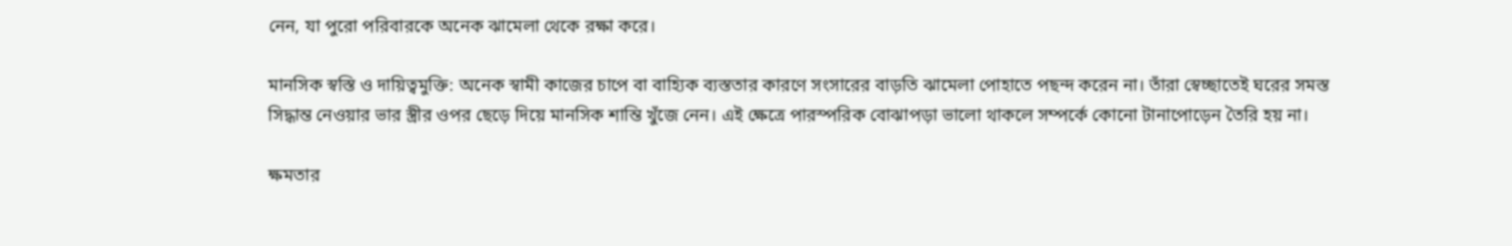নেন, যা পুরো পরিবারকে অনেক ঝামেলা থেকে রক্ষা করে।

মানসিক স্বস্তি ও দায়িত্বমুক্তি: অনেক স্বামী কাজের চাপে বা বাহ্যিক ব্যস্ততার কারণে সংসারের বাড়তি ঝামেলা পোহাতে পছন্দ করেন না। তাঁরা স্বেচ্ছাতেই ঘরের সমস্ত সিদ্ধান্ত নেওয়ার ভার স্ত্রীর ওপর ছেড়ে দিয়ে মানসিক শান্তি খুঁজে নেন। এই ক্ষেত্রে পারস্পরিক বোঝাপড়া ভালো থাকলে সম্পর্কে কোনো টানাপোড়েন তৈরি হয় না।

ক্ষমতার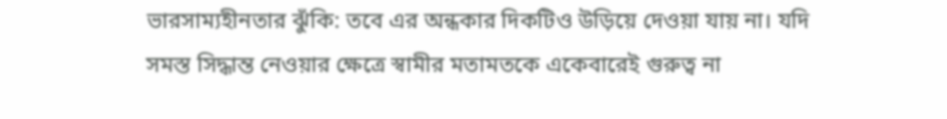ভারসাম্যহীনতার ঝুঁকি: তবে এর অন্ধকার দিকটিও উড়িয়ে দেওয়া যায় না। যদি সমস্ত সিদ্ধান্ত নেওয়ার ক্ষেত্রে স্বামীর মতামতকে একেবারেই গুরুত্ব না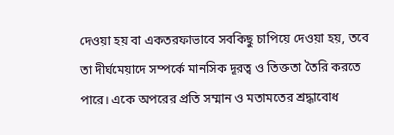দেওয়া হয় বা একতরফাভাবে সবকিছু চাপিয়ে দেওয়া হয়, তবে তা দীর্ঘমেয়াদে সম্পর্কে মানসিক দূরত্ব ও তিক্ততা তৈরি করতে পারে। একে অপরের প্রতি সম্মান ও মতামতের শ্রদ্ধাবোধ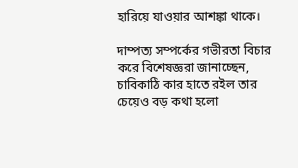হারিয়ে যাওয়ার আশঙ্কা থাকে।

দাম্পত্য সম্পর্কের গভীরতা বিচার করে বিশেষজ্ঞরা জানাচ্ছেন, চাবিকাঠি কার হাতে রইল তার চেয়েও বড় কথা হলো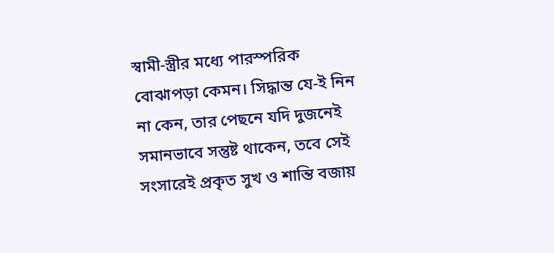স্বামী-স্ত্রীর মধ্যে পারস্পরিক বোঝাপড়া কেমন। সিদ্ধান্ত যে-ই নিন না কেন, তার পেছনে যদি দুজনেই সমানভাবে সন্তুষ্ট থাকেন, তবে সেই সংসারেই প্রকৃত সুখ ও শান্তি বজায়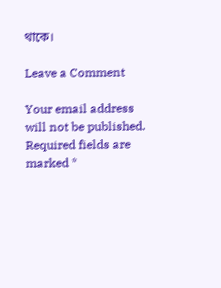থাকে।

Leave a Comment

Your email address will not be published. Required fields are marked *